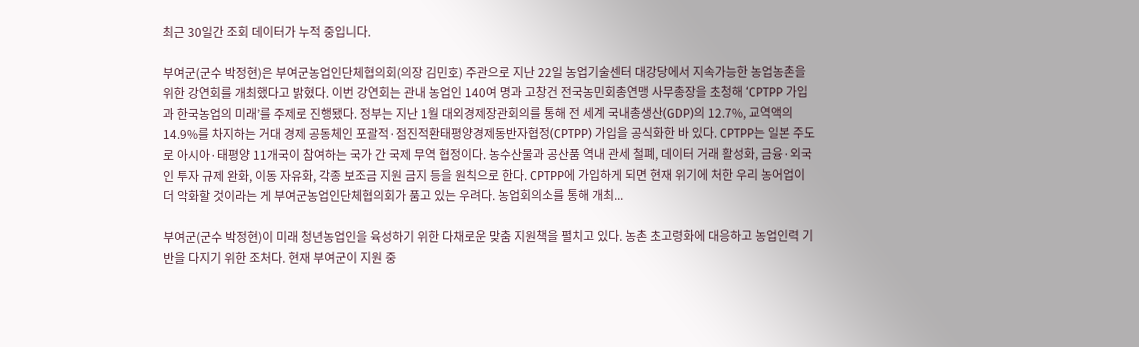최근 30일간 조회 데이터가 누적 중입니다.

부여군(군수 박정현)은 부여군농업인단체협의회(의장 김민호) 주관으로 지난 22일 농업기술센터 대강당에서 지속가능한 농업농촌을 위한 강연회를 개최했다고 밝혔다. 이번 강연회는 관내 농업인 140여 명과 고창건 전국농민회총연맹 사무총장을 초청해 ‘CPTPP 가입과 한국농업의 미래’를 주제로 진행됐다. 정부는 지난 1월 대외경제장관회의를 통해 전 세계 국내총생산(GDP)의 12.7%, 교역액의 14.9%를 차지하는 거대 경제 공동체인 포괄적·점진적환태평양경제동반자협정(CPTPP) 가입을 공식화한 바 있다. CPTPP는 일본 주도로 아시아·태평양 11개국이 참여하는 국가 간 국제 무역 협정이다. 농수산물과 공산품 역내 관세 철폐, 데이터 거래 활성화, 금융·외국인 투자 규제 완화, 이동 자유화, 각종 보조금 지원 금지 등을 원칙으로 한다. CPTPP에 가입하게 되면 현재 위기에 처한 우리 농어업이 더 악화할 것이라는 게 부여군농업인단체협의회가 품고 있는 우려다. 농업회의소를 통해 개최...

부여군(군수 박정현)이 미래 청년농업인을 육성하기 위한 다채로운 맞춤 지원책을 펼치고 있다. 농촌 초고령화에 대응하고 농업인력 기반을 다지기 위한 조처다. 현재 부여군이 지원 중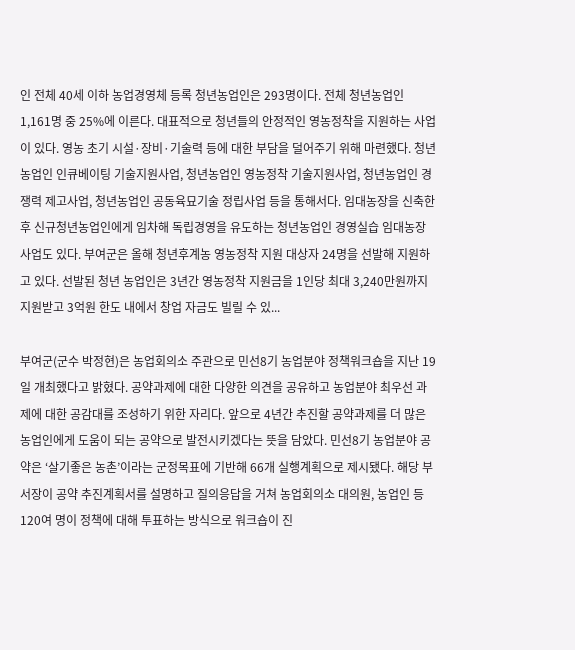인 전체 40세 이하 농업경영체 등록 청년농업인은 293명이다. 전체 청년농업인 1,161명 중 25%에 이른다. 대표적으로 청년들의 안정적인 영농정착을 지원하는 사업이 있다. 영농 초기 시설·장비·기술력 등에 대한 부담을 덜어주기 위해 마련했다. 청년농업인 인큐베이팅 기술지원사업, 청년농업인 영농정착 기술지원사업, 청년농업인 경쟁력 제고사업, 청년농업인 공동육묘기술 정립사업 등을 통해서다. 임대농장을 신축한 후 신규청년농업인에게 임차해 독립경영을 유도하는 청년농업인 경영실습 임대농장 사업도 있다. 부여군은 올해 청년후계농 영농정착 지원 대상자 24명을 선발해 지원하고 있다. 선발된 청년 농업인은 3년간 영농정착 지원금을 1인당 최대 3,240만원까지 지원받고 3억원 한도 내에서 창업 자금도 빌릴 수 있...

부여군(군수 박정현)은 농업회의소 주관으로 민선8기 농업분야 정책워크숍을 지난 19일 개최했다고 밝혔다. 공약과제에 대한 다양한 의견을 공유하고 농업분야 최우선 과제에 대한 공감대를 조성하기 위한 자리다. 앞으로 4년간 추진할 공약과제를 더 많은 농업인에게 도움이 되는 공약으로 발전시키겠다는 뜻을 담았다. 민선8기 농업분야 공약은 ‘살기좋은 농촌’이라는 군정목표에 기반해 66개 실행계획으로 제시됐다. 해당 부서장이 공약 추진계획서를 설명하고 질의응답을 거쳐 농업회의소 대의원, 농업인 등 120여 명이 정책에 대해 투표하는 방식으로 워크숍이 진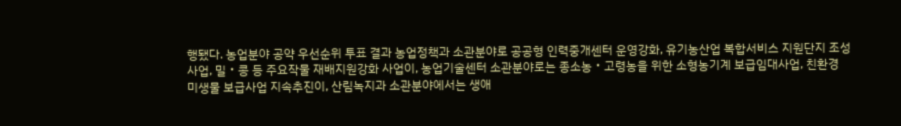행됐다. 농업분야 공약 우선순위 투표 결과 농업정책과 소관분야로 공공형 인력중개센터 운영강화, 유기농산업 복합서비스 지원단지 조성사업, 밀‧콩 등 주요작물 재배지원강화 사업이, 농업기술센터 소관분야로는 종소농‧고령농을 위한 소형농기계 보급임대사업, 친환경 미생물 보급사업 지속추진이, 산림녹지과 소관분야에서는 생애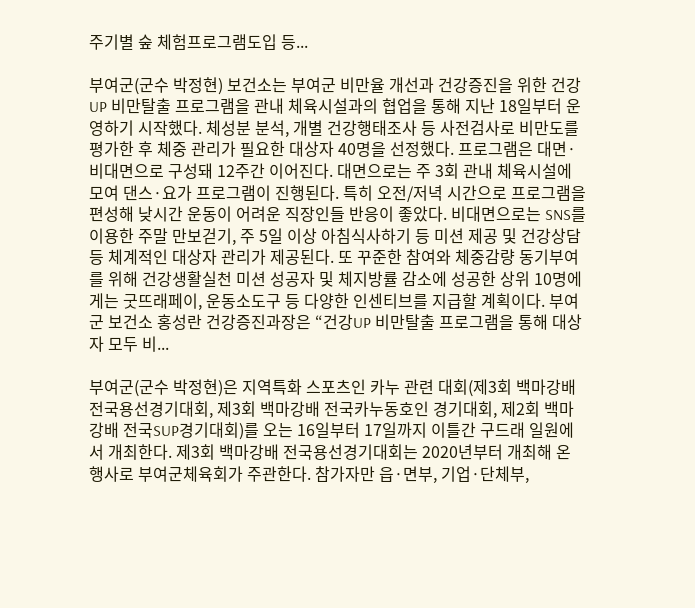주기별 숲 체험프로그램도입 등...

부여군(군수 박정현) 보건소는 부여군 비만율 개선과 건강증진을 위한 건강UP 비만탈출 프로그램을 관내 체육시설과의 협업을 통해 지난 18일부터 운영하기 시작했다. 체성분 분석, 개별 건강행태조사 등 사전검사로 비만도를 평가한 후 체중 관리가 필요한 대상자 40명을 선정했다. 프로그램은 대면·비대면으로 구성돼 12주간 이어진다. 대면으로는 주 3회 관내 체육시설에 모여 댄스·요가 프로그램이 진행된다. 특히 오전/저녁 시간으로 프로그램을 편성해 낮시간 운동이 어려운 직장인들 반응이 좋았다. 비대면으로는 SNS를 이용한 주말 만보걷기, 주 5일 이상 아침식사하기 등 미션 제공 및 건강상담 등 체계적인 대상자 관리가 제공된다. 또 꾸준한 참여와 체중감량 동기부여를 위해 건강생활실천 미션 성공자 및 체지방률 감소에 성공한 상위 10명에게는 굿뜨래페이, 운동소도구 등 다양한 인센티브를 지급할 계획이다. 부여군 보건소 홍성란 건강증진과장은 “건강UP 비만탈출 프로그램을 통해 대상자 모두 비...

부여군(군수 박정현)은 지역특화 스포츠인 카누 관련 대회(제3회 백마강배 전국용선경기대회, 제3회 백마강배 전국카누동호인 경기대회, 제2회 백마강배 전국SUP경기대회)를 오는 16일부터 17일까지 이틀간 구드래 일원에서 개최한다. 제3회 백마강배 전국용선경기대회는 2020년부터 개최해 온 행사로 부여군체육회가 주관한다. 참가자만 읍·면부, 기업·단체부,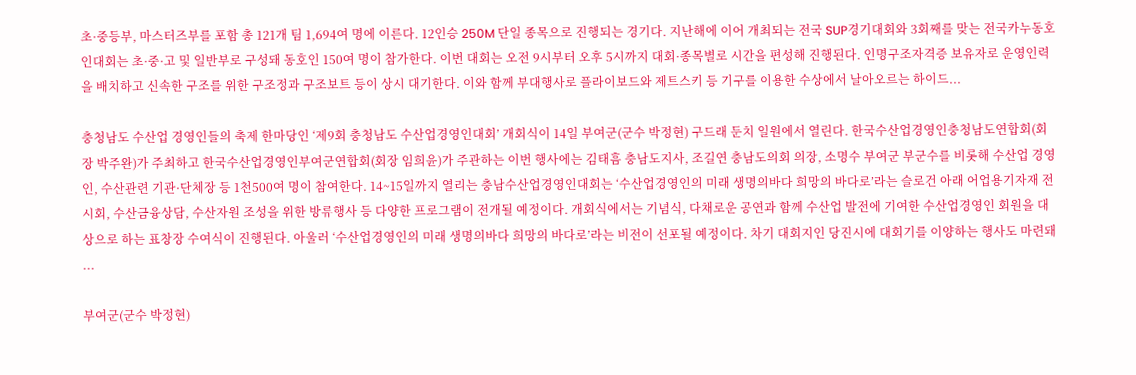초·중등부, 마스터즈부를 포함 총 121개 팀 1,694여 명에 이른다. 12인승 250M 단일 종목으로 진행되는 경기다. 지난해에 이어 개최되는 전국 SUP경기대회와 3회째를 맞는 전국카누동호인대회는 초·중·고 및 일반부로 구성돼 동호인 150여 명이 참가한다. 이번 대회는 오전 9시부터 오후 5시까지 대회·종목별로 시간을 편성해 진행된다. 인명구조자격증 보유자로 운영인력을 배치하고 신속한 구조를 위한 구조정과 구조보트 등이 상시 대기한다. 이와 함께 부대행사로 플라이보드와 제트스키 등 기구를 이용한 수상에서 날아오르는 하이드...

충청남도 수산업 경영인들의 축제 한마당인 ‘제9회 충청남도 수산업경영인대회’ 개회식이 14일 부여군(군수 박정현) 구드래 둔치 일원에서 열린다. 한국수산업경영인충청남도연합회(회장 박주완)가 주최하고 한국수산업경영인부여군연합회(회장 임희윤)가 주관하는 이번 행사에는 김태흠 충남도지사, 조길연 충남도의회 의장, 소명수 부여군 부군수를 비롯해 수산업 경영인, 수산관련 기관·단체장 등 1천500여 명이 참여한다. 14~15일까지 열리는 충남수산업경영인대회는 ‘수산업경영인의 미래 생명의바다 희망의 바다로’라는 슬로건 아래 어업용기자재 전시회, 수산금융상담, 수산자원 조성을 위한 방류행사 등 다양한 프로그램이 전개될 예정이다. 개회식에서는 기념식, 다채로운 공연과 함께 수산업 발전에 기여한 수산업경영인 회원을 대상으로 하는 표창장 수여식이 진행된다. 아울러 ‘수산업경영인의 미래 생명의바다 희망의 바다로’라는 비전이 선포될 예정이다. 차기 대회지인 당진시에 대회기를 이양하는 행사도 마련돼 ...

부여군(군수 박정현)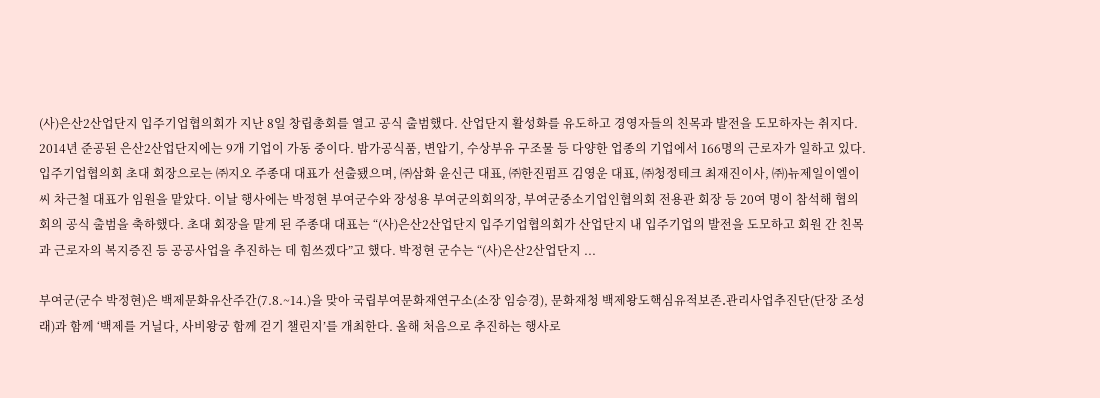(사)은산2산업단지 입주기업협의회가 지난 8일 창립총회를 열고 공식 출범했다. 산업단지 활성화를 유도하고 경영자들의 친목과 발전을 도모하자는 취지다. 2014년 준공된 은산2산업단지에는 9개 기업이 가동 중이다. 밤가공식품, 변압기, 수상부유 구조물 등 다양한 업종의 기업에서 166명의 근로자가 일하고 있다. 입주기업협의회 초대 회장으로는 ㈜지오 주종대 대표가 선출됐으며, ㈜삼화 윤신근 대표, ㈜한진펌프 김영운 대표, ㈜청정테크 최재진이사, ㈜)뉴제일이엘이씨 차근철 대표가 임원을 맡았다. 이날 행사에는 박정현 부여군수와 장성용 부여군의회의장, 부여군중소기업인협의회 전용관 회장 등 20여 명이 참석해 협의회의 공식 출범을 축하했다. 초대 회장을 맡게 된 주종대 대표는 “(사)은산2산업단지 입주기업협의회가 산업단지 내 입주기업의 발전을 도모하고 회원 간 친목과 근로자의 복지증진 등 공공사업을 추진하는 데 힘쓰겠다”고 했다. 박정현 군수는 “(사)은산2산업단지 ...

부여군(군수 박정현)은 백제문화유산주간(7.8.~14.)을 맞아 국립부여문화재연구소(소장 임승경), 문화재청 백제왕도핵심유적보존․관리사업추진단(단장 조성래)과 함께 ‘백제를 거닐다, 사비왕궁 함께 걷기 챌린지’를 개최한다. 올해 처음으로 추진하는 행사로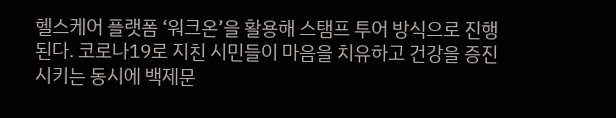헬스케어 플랫폼 ‘워크온’을 활용해 스탬프 투어 방식으로 진행된다. 코로나19로 지친 시민들이 마음을 치유하고 건강을 증진시키는 동시에 백제문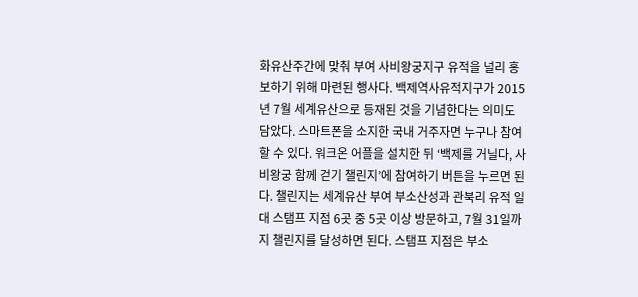화유산주간에 맞춰 부여 사비왕궁지구 유적을 널리 홍보하기 위해 마련된 행사다. 백제역사유적지구가 2015년 7월 세계유산으로 등재된 것을 기념한다는 의미도 담았다. 스마트폰을 소지한 국내 거주자면 누구나 참여할 수 있다. 워크온 어플을 설치한 뒤 ‘백제를 거닐다, 사비왕궁 함께 걷기 챌린지’에 참여하기 버튼을 누르면 된다. 챌린지는 세계유산 부여 부소산성과 관북리 유적 일대 스탬프 지점 6곳 중 5곳 이상 방문하고, 7월 31일까지 챌린지를 달성하면 된다. 스탬프 지점은 부소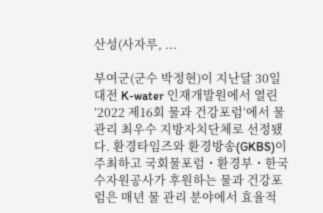산성(사자루, ...

부여군(군수 박정현)이 지난달 30일 대전 K-water 인재개발원에서 열린 ’2022 제16회 물과 건강포럼‘에서 물 관리 최우수 지방자치단체로 선정됐다. 환경타임즈와 환경방송(GKBS)이 주최하고 국회물포럼・환경부・한국수자원공사가 후원하는 물과 건강포럼은 매년 물 관리 분야에서 효율적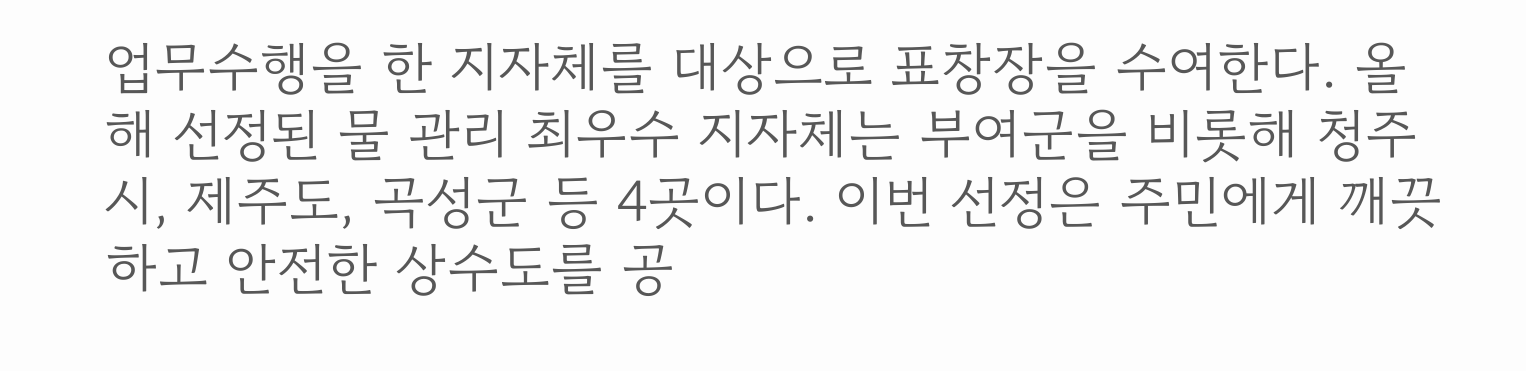업무수행을 한 지자체를 대상으로 표창장을 수여한다. 올해 선정된 물 관리 최우수 지자체는 부여군을 비롯해 청주시, 제주도, 곡성군 등 4곳이다. 이번 선정은 주민에게 깨끗하고 안전한 상수도를 공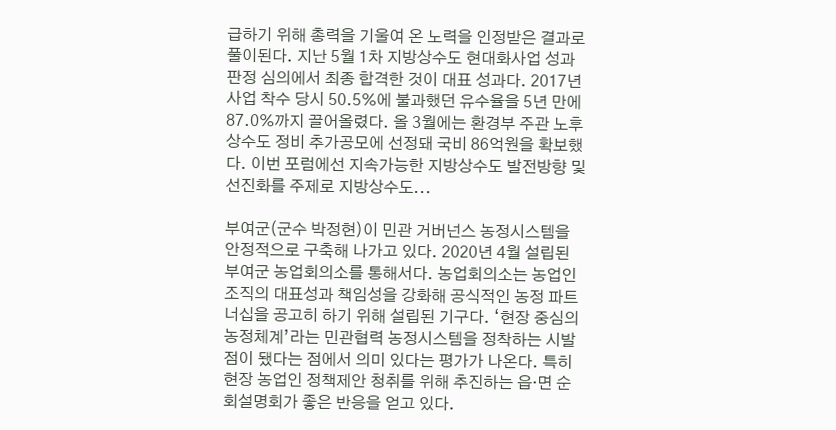급하기 위해 총력을 기울여 온 노력을 인정받은 결과로 풀이된다. 지난 5월 1차 지방상수도 현대화사업 성과판정 심의에서 최종 합격한 것이 대표 성과다. 2017년 사업 착수 당시 50.5%에 불과했던 유수율을 5년 만에 87.0%까지 끌어올렸다. 올 3월에는 환경부 주관 노후상수도 정비 추가공모에 선정돼 국비 86억원을 확보했다. 이번 포럼에선 지속가능한 지방상수도 발전방향 및 선진화를 주제로 지방상수도...

부여군(군수 박정현)이 민관 거버넌스 농정시스템을 안정적으로 구축해 나가고 있다. 2020년 4월 설립된 부여군 농업회의소를 통해서다. 농업회의소는 농업인 조직의 대표성과 책임성을 강화해 공식적인 농정 파트너십을 공고히 하기 위해 설립된 기구다. ‘현장 중심의 농정체계’라는 민관협력 농정시스템을 정착하는 시발점이 됐다는 점에서 의미 있다는 평가가 나온다. 특히 현장 농업인 정책제안 청취를 위해 추진하는 읍·면 순회설명회가 좋은 반응을 얻고 있다.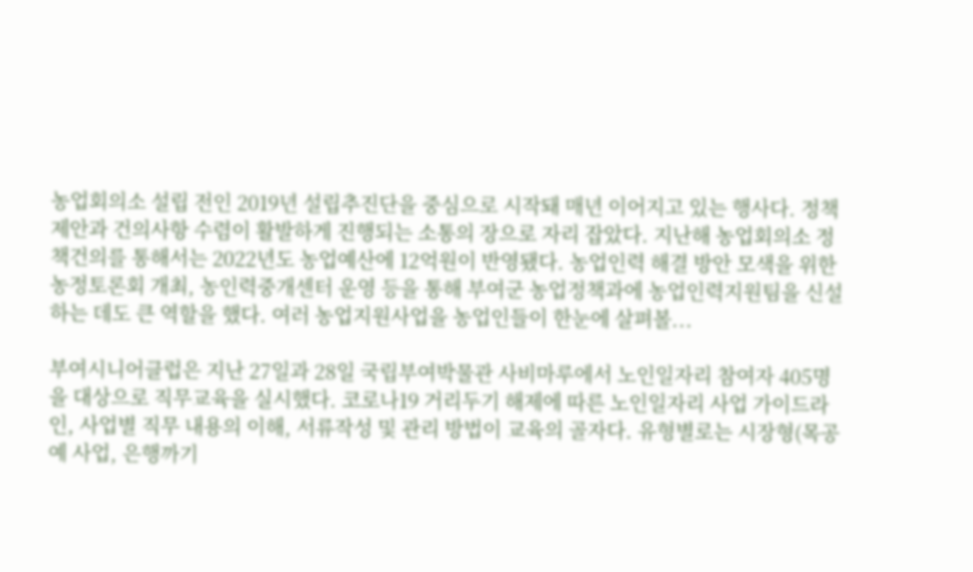농업회의소 설립 전인 2019년 설립추진단을 중심으로 시작돼 매년 이어지고 있는 행사다. 정책 제안과 건의사항 수렴이 활발하게 진행되는 소통의 장으로 자리 잡았다. 지난해 농업회의소 정책건의를 통해서는 2022년도 농업예산에 12억원이 반영됐다. 농업인력 해결 방안 모색을 위한 농정토론회 개최, 농인력중개센터 운영 등을 통해 부여군 농업정책과에 농업인력지원팀을 신설하는 데도 큰 역할을 했다. 여러 농업지원사업을 농업인들이 한눈에 살펴볼...

부여시니어클럽은 지난 27일과 28일 국립부여박물관 사비마루에서 노인일자리 참여자 405명을 대상으로 직무교육을 실시했다. 코로나19 거리두기 해제에 따른 노인일자리 사업 가이드라인, 사업별 직무 내용의 이해, 서류작성 및 관리 방법이 교육의 골자다. 유형별로는 시장형(목공예 사업, 은행까기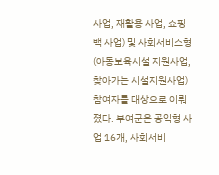사업, 재활용 사업, 쇼핑백 사업) 및 사회서비스형(아동보육시설 지원사업, 찾아가는 시설지원사업) 참여자를 대상으로 이뤄졌다. 부여군은 공익형 사업 16개, 사회서비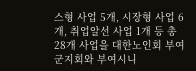스형 사업 5개, 시장형 사업 6개, 취업알선 사업 1개 등 총 28개 사업을 대한노인회 부여군지회와 부여시니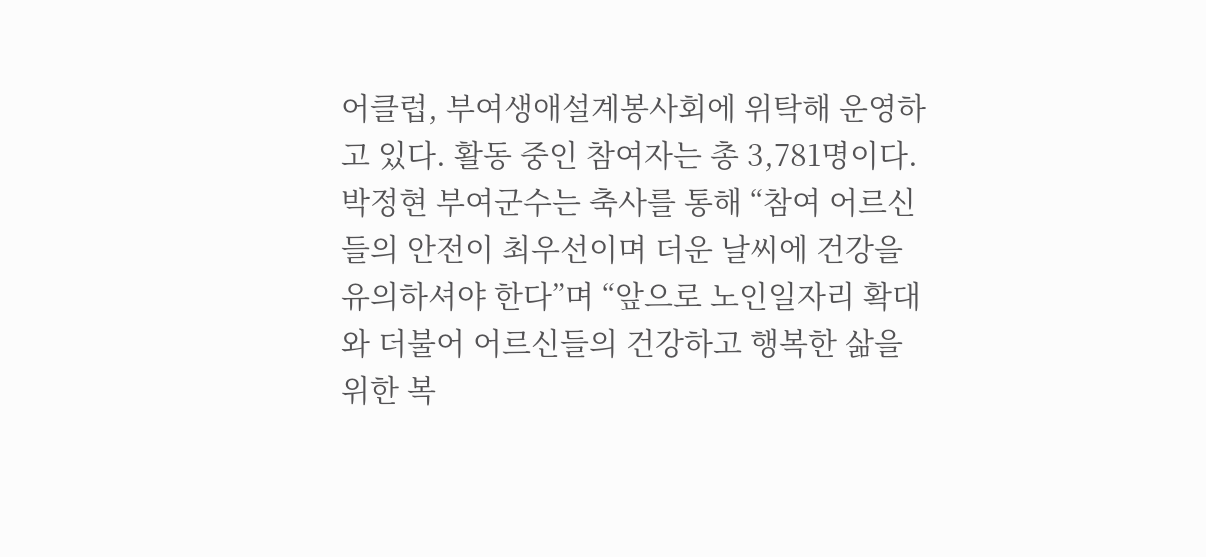어클럽, 부여생애설계봉사회에 위탁해 운영하고 있다. 활동 중인 참여자는 총 3,781명이다. 박정현 부여군수는 축사를 통해 “참여 어르신들의 안전이 최우선이며 더운 날씨에 건강을 유의하셔야 한다”며 “앞으로 노인일자리 확대와 더불어 어르신들의 건강하고 행복한 삶을 위한 복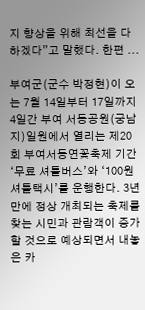지 향상을 위해 최선을 다하겠다”고 말했다. 한편 ...

부여군(군수 박정현)이 오는 7월 14일부터 17일까지 4일간 부여 서동공원(궁남지)일원에서 열리는 제20회 부여서동연꽃축제 기간 ‘무료 셔틀버스’와 ‘100원 셔틀택시’를 운행한다. 3년 만에 정상 개최되는 축제를 찾는 시민과 관람객이 증가할 것으로 예상되면서 내놓은 카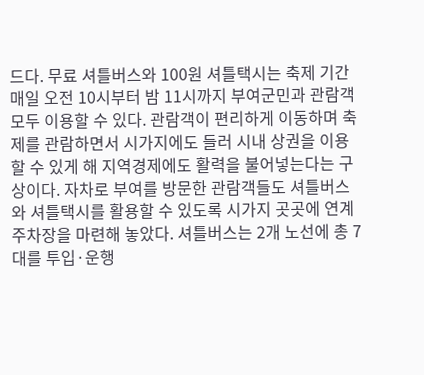드다. 무료 셔틀버스와 100원 셔틀택시는 축제 기간 매일 오전 10시부터 밤 11시까지 부여군민과 관람객 모두 이용할 수 있다. 관람객이 편리하게 이동하며 축제를 관람하면서 시가지에도 들러 시내 상권을 이용할 수 있게 해 지역경제에도 활력을 불어넣는다는 구상이다. 자차로 부여를 방문한 관람객들도 셔틀버스와 셔틀택시를 활용할 수 있도록 시가지 곳곳에 연계 주차장을 마련해 놓았다. 셔틀버스는 2개 노선에 총 7대를 투입·운행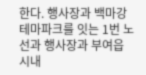한다. 행사장과 백마강 테마파크를 잇는 1번 노선과 행사장과 부여읍 시내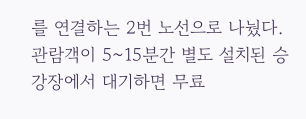를 연결하는 2번 노선으로 나눴다. 관람객이 5~15분간 별도 설치된 승강장에서 대기하면 무료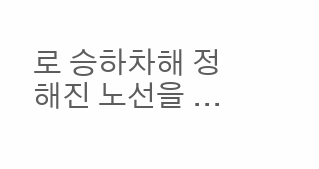로 승하차해 정해진 노선을 ...